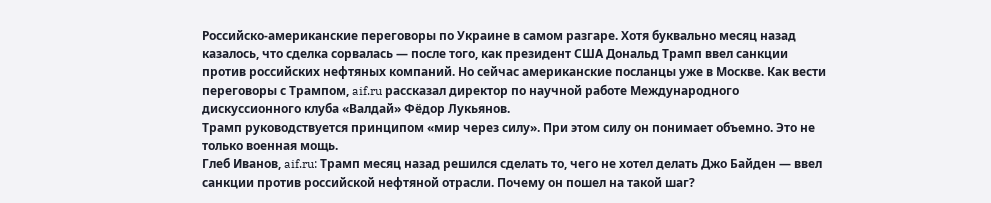Российско-американские переговоры по Украине в самом разгаре. Хотя буквально месяц назад казалось, что сделка сорвалась — после того, как президент США Дональд Трамп ввел санкции против российских нефтяных компаний. Но сейчас американские посланцы уже в Москве. Как вести переговоры с Трампом, aif.ru рассказал директор по научной работе Международного дискуссионного клуба «Валдай» Фёдор Лукьянов.
Трамп руководствуется принципом «мир через силу». При этом силу он понимает объемно. Это не только военная мощь.
Глеб Иванов, aif.ru: Трамп месяц назад решился сделать то, чего не хотел делать Джо Байден — ввел санкции против российской нефтяной отрасли. Почему он пошел на такой шаг?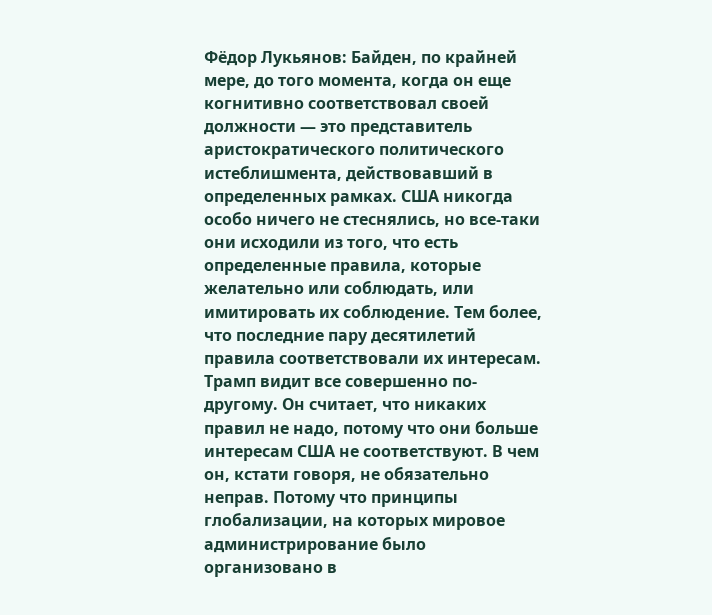Фёдор Лукьянов: Байден, по крайней мере, до того момента, когда он еще когнитивно соответствовал своей должности — это представитель аристократического политического истеблишмента, действовавший в определенных рамках. США никогда особо ничего не стеснялись, но все-таки они исходили из того, что есть определенные правила, которые желательно или соблюдать, или имитировать их соблюдение. Тем более, что последние пару десятилетий правила соответствовали их интересам.
Трамп видит все совершенно по-другому. Он считает, что никаких правил не надо, потому что они больше интересам США не соответствуют. В чем он, кстати говоря, не обязательно неправ. Потому что принципы глобализации, на которых мировое администрирование было организовано в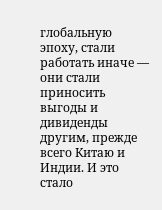глобальную эпоху, стали работать иначе — они стали приносить выгоды и дивиденды другим, прежде всего Китаю и Индии. И это стало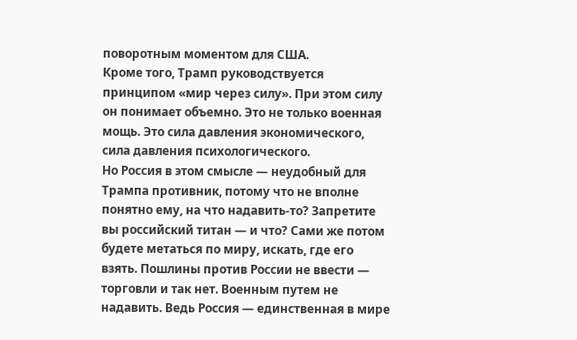поворотным моментом для США.
Кроме того, Трамп руководствуется принципом «мир через силу». При этом силу он понимает объемно. Это не только военная мощь. Это сила давления экономического, сила давления психологического.
Но Россия в этом смысле — неудобный для Трампа противник, потому что не вполне понятно ему, на что надавить-то? Запретите вы российский титан — и что? Сами же потом будете метаться по миру, искать, где его взять. Пошлины против России не ввести — торговли и так нет. Военным путем не надавить. Ведь Россия — единственная в мире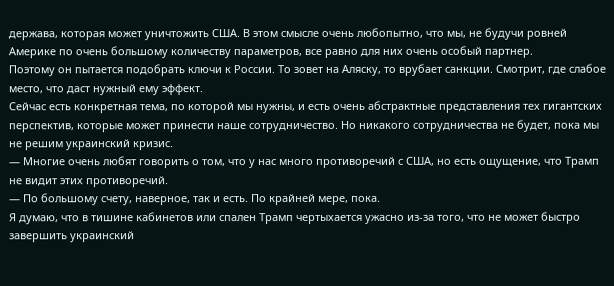держава, которая может уничтожить США. В этом смысле очень любопытно, что мы, не будучи ровней Америке по очень большому количеству параметров, все равно для них очень особый партнер.
Поэтому он пытается подобрать ключи к России. То зовет на Аляску, то врубает санкции. Смотрит, где слабое место, что даст нужный ему эффект.
Сейчас есть конкретная тема, по которой мы нужны, и есть очень абстрактные представления тех гигантских перспектив, которые может принести наше сотрудничество. Но никакого сотрудничества не будет, пока мы не решим украинский кризис.
— Многие очень любят говорить о том, что у нас много противоречий с США, но есть ощущение, что Трамп не видит этих противоречий.
— По большому счету, наверное, так и есть. По крайней мере, пока.
Я думаю, что в тишине кабинетов или спален Трамп чертыхается ужасно из‑за того, что не может быстро завершить украинский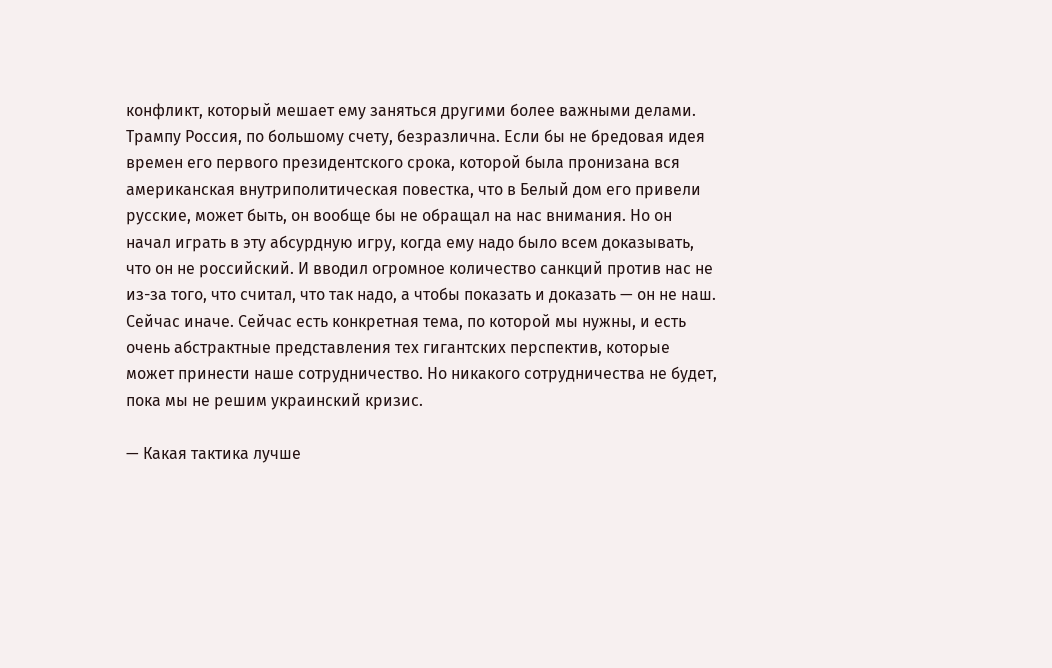конфликт, который мешает ему заняться другими более важными делами.
Трампу Россия, по большому счету, безразлична. Если бы не бредовая идея времен его первого президентского срока, которой была пронизана вся американская внутриполитическая повестка, что в Белый дом его привели русские, может быть, он вообще бы не обращал на нас внимания. Но он начал играть в эту абсурдную игру, когда ему надо было всем доказывать, что он не российский. И вводил огромное количество санкций против нас не из-за того, что считал, что так надо, а чтобы показать и доказать — он не наш.
Сейчас иначе. Сейчас есть конкретная тема, по которой мы нужны, и есть очень абстрактные представления тех гигантских перспектив, которые может принести наше сотрудничество. Но никакого сотрудничества не будет, пока мы не решим украинский кризис.

— Какая тактика лучше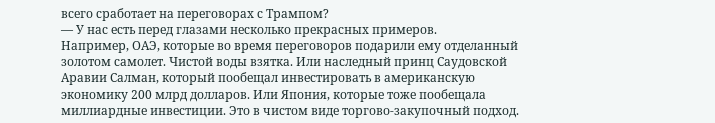всего сработает на переговорах с Трампом?
— У нас есть перед глазами несколько прекрасных примеров.
Например, ОАЭ, которые во время переговоров подарили ему отделанный золотом самолет. Чистой воды взятка. Или наследный принц Саудовской Аравии Салман, который пообещал инвестировать в американскую экономику 200 млрд долларов. Или Япония, которые тоже пообещала миллиардные инвестиции. Это в чистом виде торгово-закупочный подход.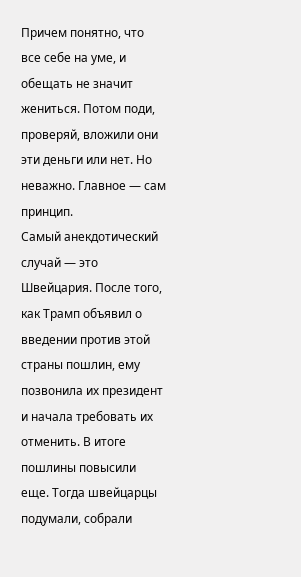Причем понятно, что все себе на уме, и обещать не значит жениться. Потом поди, проверяй, вложили они эти деньги или нет. Но неважно. Главное — сам принцип.
Самый анекдотический случай — это Швейцария. После того, как Трамп объявил о введении против этой страны пошлин, ему позвонила их президент и начала требовать их отменить. В итоге пошлины повысили еще. Тогда швейцарцы подумали, собрали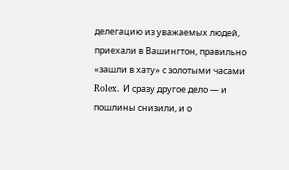делегацию из уважаемых людей, приехали в Вашингтон, правильно «зашли в хату» с золотыми часами Rolex. И сразу другое дело — и пошлины снизили, и о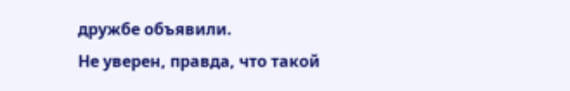дружбе объявили.
Не уверен, правда, что такой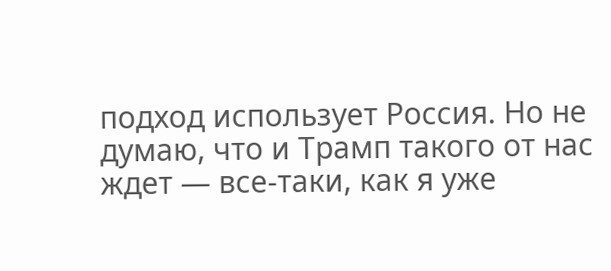подход использует Россия. Но не думаю, что и Трамп такого от нас ждет — все-таки, как я уже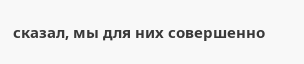сказал, мы для них совершенно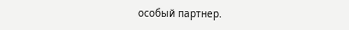особый партнер.